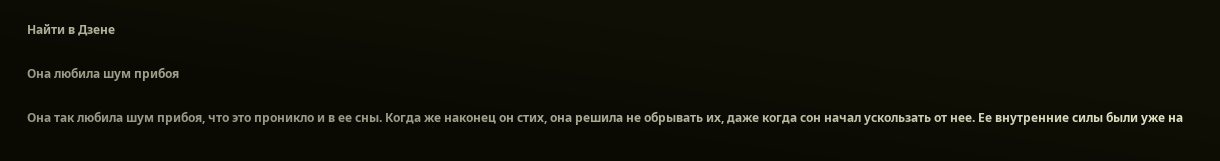Найти в Дзене

Она любила шум прибоя

Она так любила шум прибоя, что это проникло и в ее сны. Когда же наконец он стих, она решила не обрывать их, даже когда сон начал ускользать от нее. Ее внутренние силы были уже на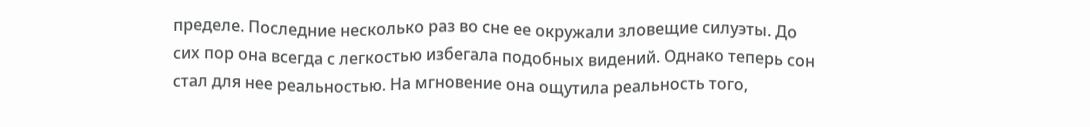пределе. Последние несколько раз во сне ее окружали зловещие силуэты. До сих пор она всегда с легкостью избегала подобных видений. Однако теперь сон стал для нее реальностью. На мгновение она ощутила реальность того,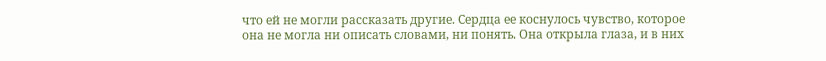что ей не могли рассказать другие. Сердца ее коснулось чувство, которое она не могла ни описать словами, ни понять. Она открыла глаза, и в них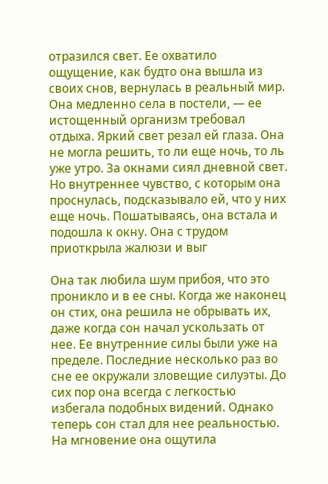отразился свет. Ее охватило ощущение, как будто она вышла из своих снов, вернулась в реальный мир. Она медленно села в постели, — ее истощенный организм требовал отдыха. Яркий свет резал ей глаза. Она не могла решить, то ли еще ночь, то ль уже утро. За окнами сиял дневной свет. Но внутреннее чувство, с которым она проснулась, подсказывало ей, что у них еще ночь. Пошатываясь, она встала и подошла к окну. Она с трудом приоткрыла жалюзи и выг

Она так любила шум прибоя, что это проникло и в ее сны. Когда же наконец он стих, она решила не обрывать их, даже когда сон начал ускользать от нее. Ее внутренние силы были уже на пределе. Последние несколько раз во сне ее окружали зловещие силуэты. До сих пор она всегда с легкостью избегала подобных видений. Однако теперь сон стал для нее реальностью. На мгновение она ощутила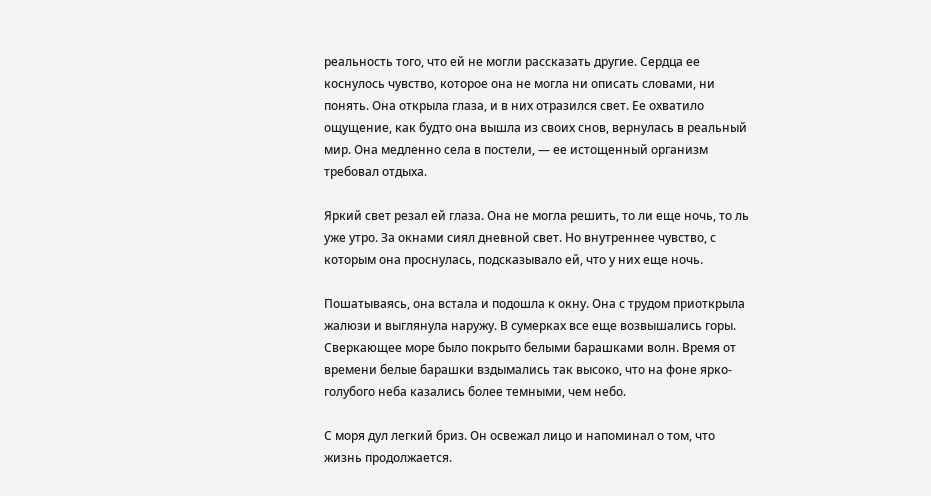реальность того, что ей не могли рассказать другие. Сердца ее коснулось чувство, которое она не могла ни описать словами, ни понять. Она открыла глаза, и в них отразился свет. Ее охватило ощущение, как будто она вышла из своих снов, вернулась в реальный мир. Она медленно села в постели, — ее истощенный организм требовал отдыха.

Яркий свет резал ей глаза. Она не могла решить, то ли еще ночь, то ль уже утро. За окнами сиял дневной свет. Но внутреннее чувство, с которым она проснулась, подсказывало ей, что у них еще ночь.

Пошатываясь, она встала и подошла к окну. Она с трудом приоткрыла жалюзи и выглянула наружу. В сумерках все еще возвышались горы. Сверкающее море было покрыто белыми барашками волн. Время от времени белые барашки вздымались так высоко, что на фоне ярко-голубого неба казались более темными, чем небо.

С моря дул легкий бриз. Он освежал лицо и напоминал о том, что жизнь продолжается.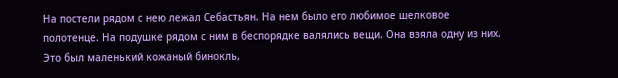На постели рядом с нею лежал Себастьян. На нем было его любимое шелковое полотенце. На подушке рядом с ним в беспорядке валялись вещи. Она взяла одну из них. Это был маленький кожаный бинокль,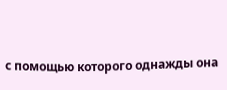с помощью которого однажды она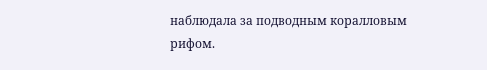наблюдала за подводным коралловым рифом.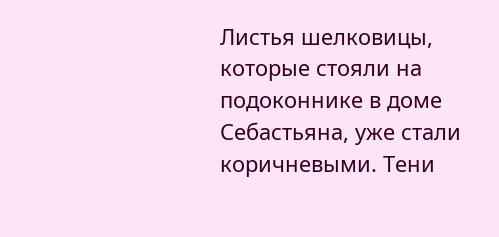Листья шелковицы, которые стояли на подоконнике в доме Себастьяна, уже стали коричневыми. Тени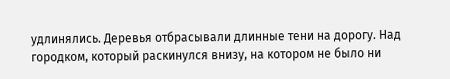удлинялись. Деревья отбрасывали длинные тени на дорогу. Над городком, который раскинулся внизу, на котором не было ни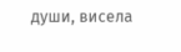души, висела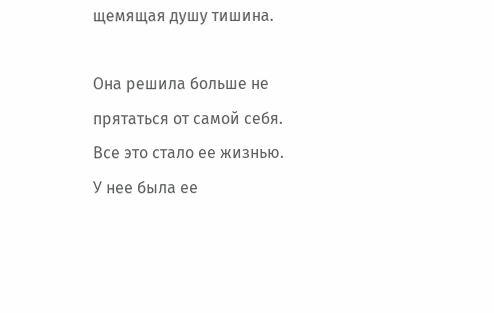щемящая душу тишина.

Она решила больше не прятаться от самой себя. Все это стало ее жизнью. У нее была ее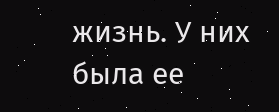жизнь. У них была ее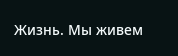Жизнь. Мы живем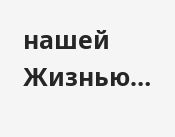нашей Жизнью…